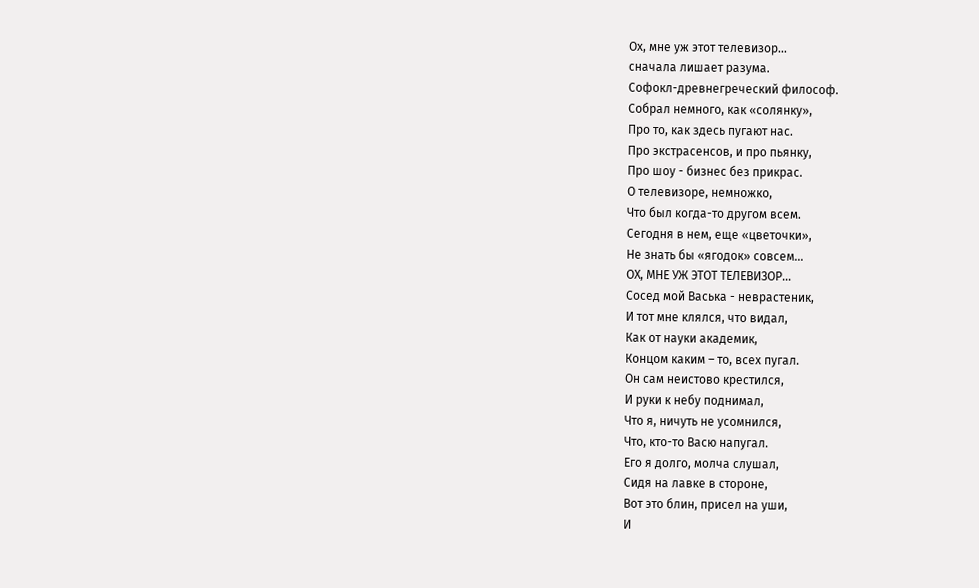Ох, мне уж этот телевизор...
сначала лишает разума.
Софокл-древнегреческий философ.
Собрал немного, как «солянку»,
Про то, как здесь пугают нас.
Про экстрасенсов, и про пьянку,
Про шоу - бизнес без прикрас.
О телевизоре, немножко,
Что был когда-то другом всем.
Сегодня в нем, еще «цветочки»,
Не знать бы «ягодок» совсем…
ОХ, МНЕ УЖ ЭТОТ ТЕЛЕВИЗОР…
Сосед мой Васька - неврастеник,
И тот мне клялся, что видал,
Как от науки академик,
Концом каким – то, всех пугал.
Он сам неистово крестился,
И руки к небу поднимал,
Что я, ничуть не усомнился,
Что, кто-то Васю напугал.
Его я долго, молча слушал,
Сидя на лавке в стороне,
Вот это блин, присел на уши,
И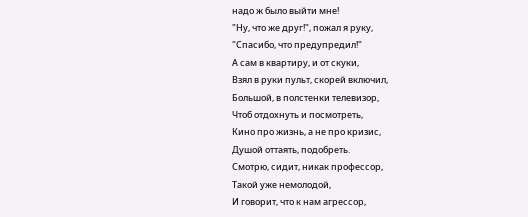надо ж было выйти мне!
"Ну, что же друг!", пожал я руку,
"Спасибо, что предупредил!"
А сам в квартиру, и от скуки,
Взял в руки пульт, скорей включил,
Большой, в полстенки телевизор,
Чтоб отдохнуть и посмотреть,
Кино про жизнь, а не про кризис,
Душой оттаять, подобреть.
Смотрю, сидит, никак профессор,
Такой уже немолодой,
И говорит, что к нам агрессор,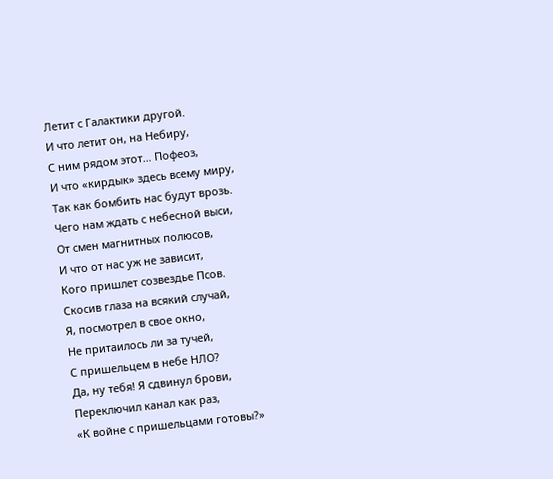Летит с Галактики другой.
И что летит он, на Небиру,
С ним рядом этот… Пофеоз,
И что «кирдык» здесь всему миру,
Так как бомбить нас будут врозь.
Чего нам ждать с небесной выси,
От смен магнитных полюсов,
И что от нас уж не зависит,
Кого пришлет созвездье Псов.
Скосив глаза на всякий случай,
Я, посмотрел в свое окно,
Не притаилось ли за тучей,
С пришельцем в небе НЛО?
Да, ну тебя! Я сдвинул брови,
Переключил канал как раз,
«К войне с пришельцами готовы?»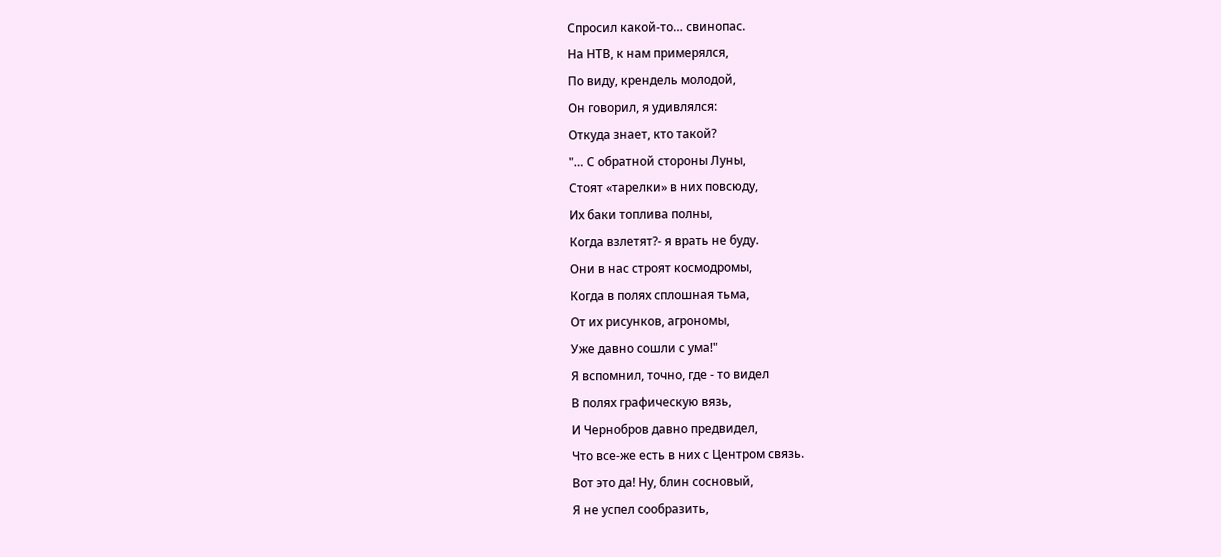Спросил какой-то… свинопас.
На НТВ, к нам примерялся,
По виду, крендель молодой,
Он говорил, я удивлялся:
Откуда знает, кто такой?
"… С обратной стороны Луны,
Стоят «тарелки» в них повсюду,
Их баки топлива полны,
Когда взлетят?- я врать не буду.
Они в нас строят космодромы,
Когда в полях сплошная тьма,
От их рисунков, агрономы,
Уже давно сошли с ума!"
Я вспомнил, точно, где - то видел
В полях графическую вязь,
И Чернобров давно предвидел,
Что все-же есть в них с Центром связь.
Вот это да! Ну, блин сосновый,
Я не успел сообразить,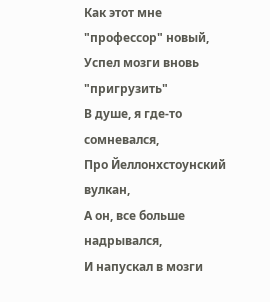Как этот мне "профессор" новый,
Успел мозги вновь "пригрузить"
В душе, я где-то сомневался,
Про Йеллонхстоунский вулкан,
А он, все больше надрывался,
И напускал в мозги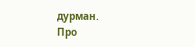дурман.
Про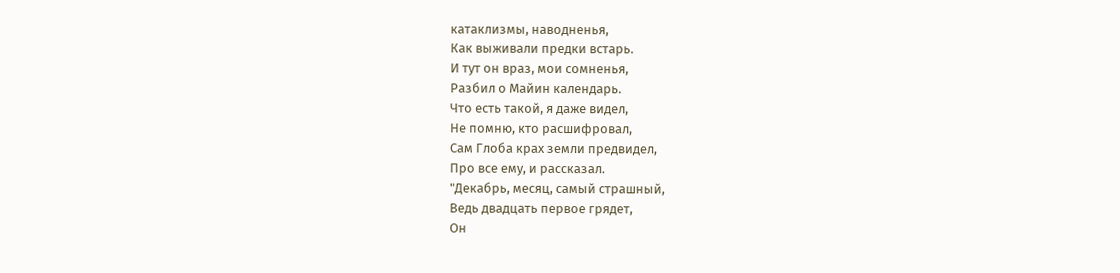катаклизмы, наводненья,
Как выживали предки встарь.
И тут он враз, мои сомненья,
Разбил о Майин календарь.
Что есть такой, я даже видел,
Не помню, кто расшифровал,
Сам Глоба крах земли предвидел,
Про все ему, и рассказал.
"Декабрь, месяц, самый страшный,
Ведь двадцать первое грядет,
Он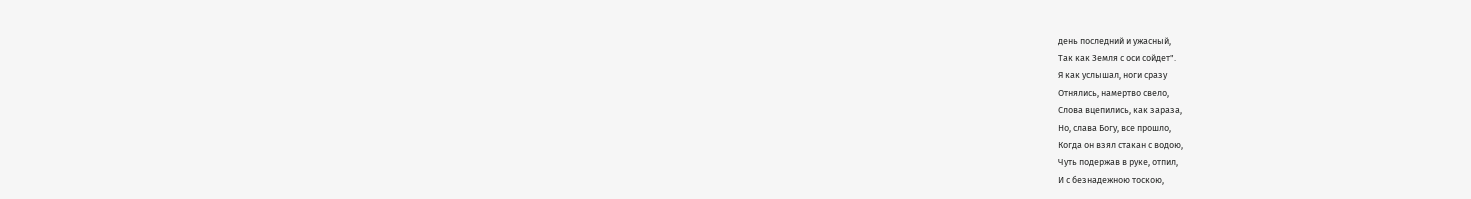день последний и ужасный,
Так как Земля с оси сойдет".
Я как услышал, ноги сразу
Отнялись, намертво свело,
Слова вцепились, как зараза,
Но, слава Богу, все прошло,
Когда он взял стакан с водою,
Чуть подержав в руке, отпил,
И с безнадежною тоскою,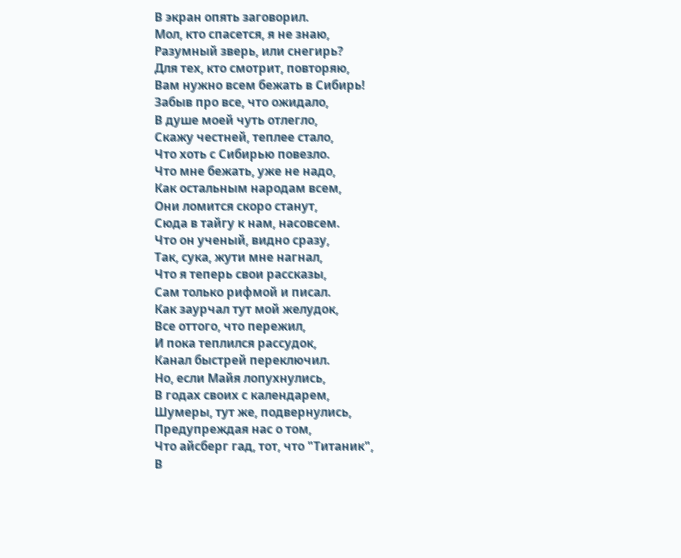В экран опять заговорил.
Мол, кто спасется, я не знаю,
Разумный зверь, или снегирь?
Для тех, кто смотрит, повторяю,
Вам нужно всем бежать в Сибирь!
Забыв про все, что ожидало,
В душе моей чуть отлегло,
Скажу честней, теплее стало,
Что хоть с Сибирью повезло.
Что мне бежать, уже не надо,
Как остальным народам всем,
Они ломится скоро станут,
Сюда в тайгу к нам, насовсем.
Что он ученый, видно сразу,
Так, сука, жути мне нагнал,
Что я теперь свои рассказы,
Сам только рифмой и писал.
Как заурчал тут мой желудок,
Все оттого, что пережил,
И пока теплился рассудок,
Канал быстрей переключил.
Но, если Майя лопухнулись,
В годах своих с календарем,
Шумеры, тут же, подвернулись,
Предупреждая нас о том,
Что айсберг гад, тот, что "Титаник",
В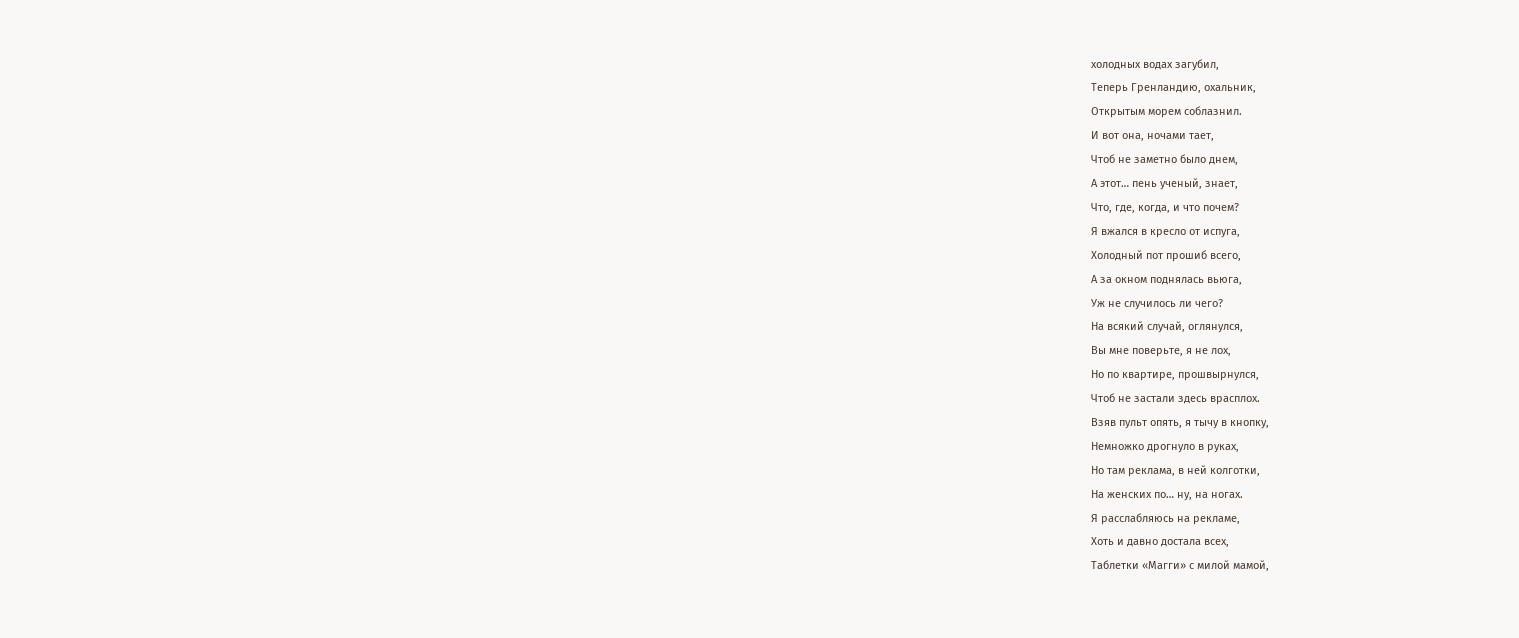холодных водах загубил,
Теперь Гренландию, охальник,
Открытым морем соблазнил.
И вот она, ночами тает,
Чтоб не заметно было днем,
А этот… пень ученый, знает,
Что, где, когда, и что почем?
Я вжался в кресло от испуга,
Холодный пот прошиб всего,
А за окном поднялась вьюга,
Уж не случилось ли чего?
На всякий случай, оглянулся,
Вы мне поверьте, я не лох,
Но по квартире, прошвырнулся,
Чтоб не застали здесь врасплох.
Взяв пульт опять, я тычу в кнопку,
Немножко дрогнуло в руках,
Но там реклама, в ней колготки,
На женских по… ну, на ногах.
Я расслабляюсь на рекламе,
Хоть и давно достала всех,
Таблетки «Магги» с милой мамой,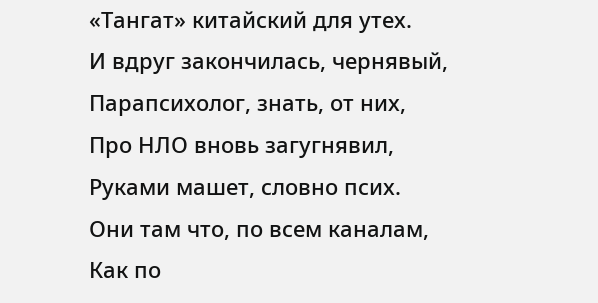«Тангат» китайский для утех.
И вдруг закончилась, чернявый,
Парапсихолог, знать, от них,
Про НЛО вновь загугнявил,
Руками машет, словно псих.
Они там что, по всем каналам,
Как по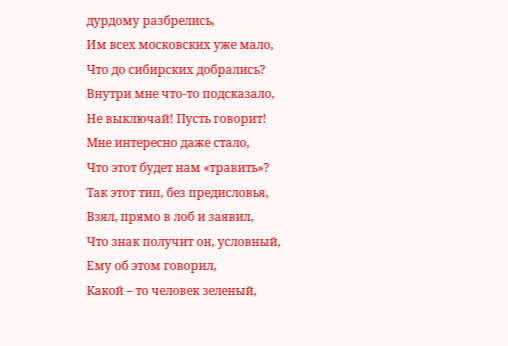дурдому разбрелись,
Им всех московских уже мало,
Что до сибирских добрались?
Внутри мне что-то подсказало,
Не выключай! Пусть говорит!
Мне интересно даже стало,
Что этот будет нам «травить»?
Так этот тип, без предисловья,
Взял, прямо в лоб и заявил,
Что знак получит он, условный,
Ему об этом говорил,
Какой – то человек зеленый,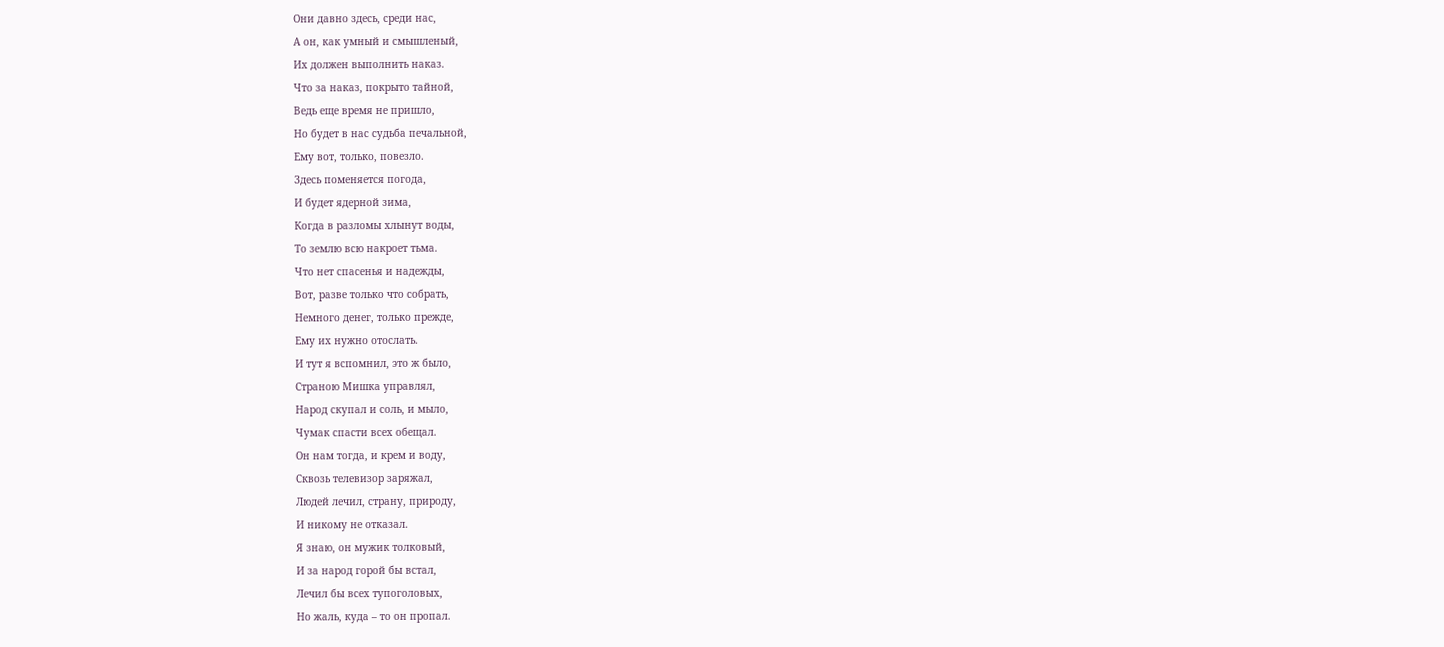Они давно здесь, среди нас,
А он, как умный и смышленый,
Их должен выполнить наказ.
Что за наказ, покрыто тайной,
Ведь еще время не пришло,
Но будет в нас судьба печальной,
Ему вот, только, повезло.
Здесь поменяется погода,
И будет ядерной зима,
Когда в разломы хлынут воды,
То землю всю накроет тьма.
Что нет спасенья и надежды,
Вот, разве только что собрать,
Немного денег, только прежде,
Ему их нужно отослать.
И тут я вспомнил, это ж было,
Страною Мишка управлял,
Народ скупал и соль, и мыло,
Чумак спасти всех обещал.
Он нам тогда, и крем и воду,
Сквозь телевизор заряжал,
Людей лечил, страну, природу,
И никому не отказал.
Я знаю, он мужик толковый,
И за народ горой бы встал,
Лечил бы всех тупоголовых,
Но жаль, куда – то он пропал.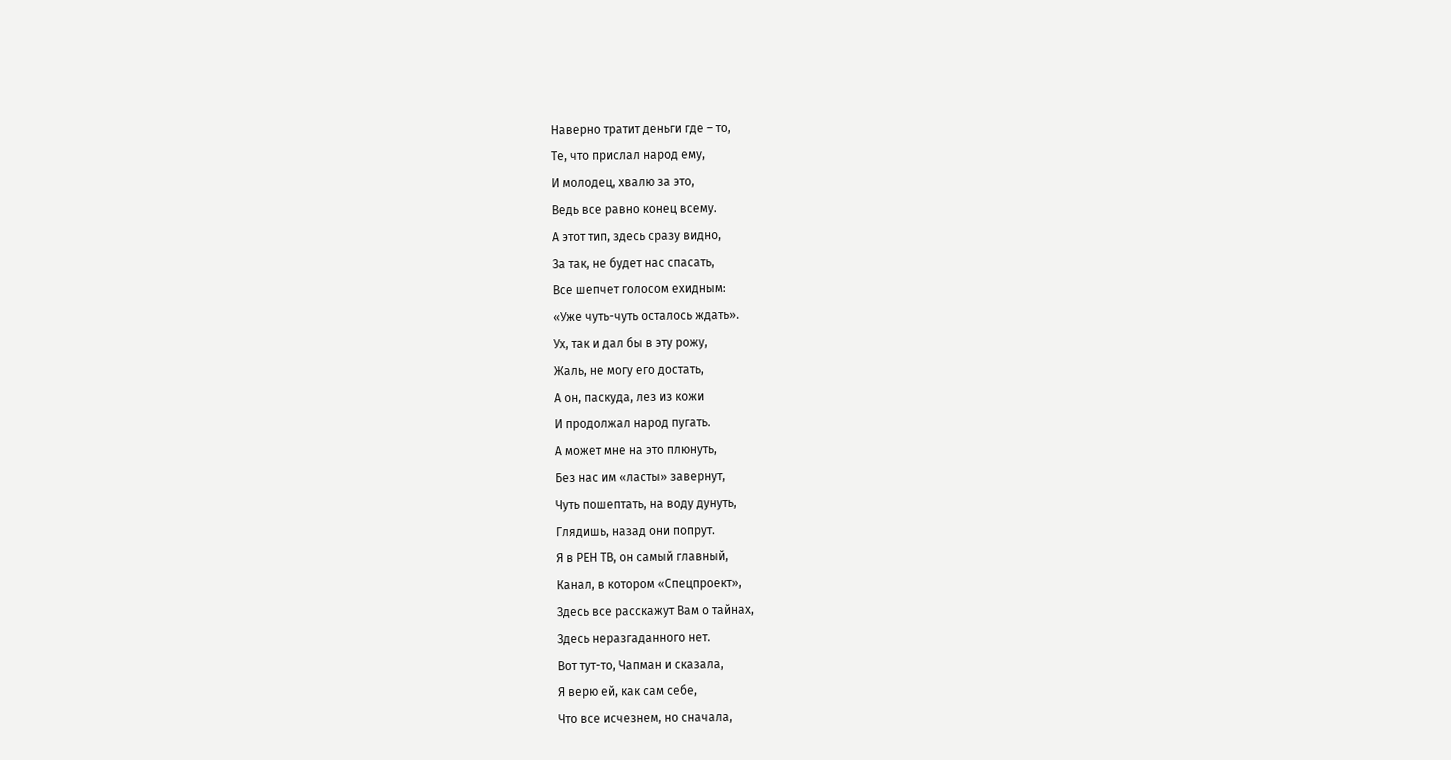Наверно тратит деньги где – то,
Те, что прислал народ ему,
И молодец, хвалю за это,
Ведь все равно конец всему.
А этот тип, здесь сразу видно,
За так, не будет нас спасать,
Все шепчет голосом ехидным:
«Уже чуть-чуть осталось ждать».
Ух, так и дал бы в эту рожу,
Жаль, не могу его достать,
А он, паскуда, лез из кожи
И продолжал народ пугать.
А может мне на это плюнуть,
Без нас им «ласты» завернут,
Чуть пошептать, на воду дунуть,
Глядишь, назад они попрут.
Я в РЕН ТВ, он самый главный,
Канал, в котором «Спецпроект»,
Здесь все расскажут Вам о тайнах,
Здесь неразгаданного нет.
Вот тут-то, Чапман и сказала,
Я верю ей, как сам себе,
Что все исчезнем, но сначала,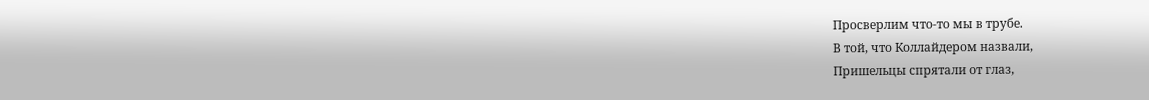Просверлим что-то мы в трубе.
В той, что Коллайдером назвали,
Пришельцы спрятали от глаз,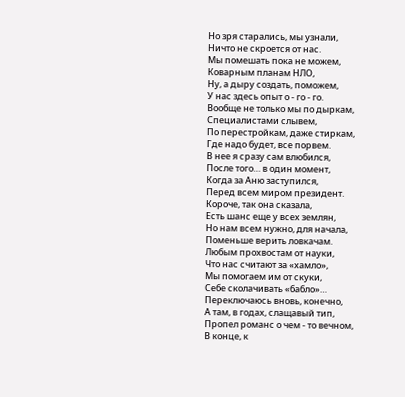Но зря старались, мы узнали,
Ничто не скроется от нас.
Мы помешать пока не можем,
Коварным планам НЛО,
Ну, а дыру создать, поможем,
У нас здесь опыт о - го - го.
Вообще не только мы по дыркам,
Специалистами слывем,
По перестройкам, даже стиркам,
Где надо будет, все порвем.
В нее я сразу сам влюбился,
После того… в один момент,
Когда за Аню заступился,
Перед всем миром президент.
Короче, так она сказала,
Есть шанс еще у всех землян,
Но нам всем нужно, для начала,
Поменьше верить ловкачам.
Любым прохвостам от науки,
Что нас считают за «хамло»,
Мы помогаем им от скуки,
Себе сколачивать «бабло»…
Переключаюсь вновь, конечно,
А там, в годах, слащавый тип,
Пропел романс о чем - то вечном,
В конце, к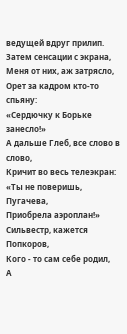ведущей вдруг прилип.
Затем сенсации с экрана,
Меня от них, аж затрясло,
Орет за кадром кто-то спьяну:
«Сердючку к Борьке занесло!»
А дальше Глеб, все слово в слово,
Кричит во весь телеэкран:
«Ты не поверишь, Пугачева,
Приобрела аэроплан!»
Сильвестр, кажется Попкоров,
Кого - то сам себе родил,
А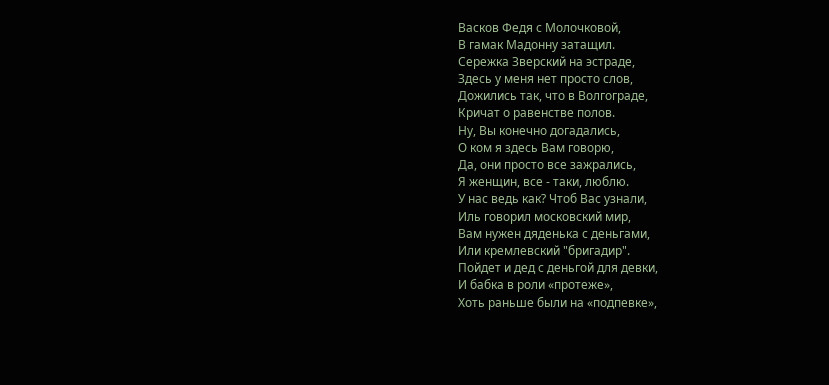Васков Федя с Молочковой,
В гамак Мадонну затащил.
Сережка Зверский на эстраде,
Здесь у меня нет просто слов,
Дожились так, что в Волгограде,
Кричат о равенстве полов.
Ну, Вы конечно догадались,
О ком я здесь Вам говорю,
Да, они просто все зажрались,
Я женщин, все - таки, люблю.
У нас ведь как? Чтоб Вас узнали,
Иль говорил московский мир,
Вам нужен дяденька с деньгами,
Или кремлевский "бригадир".
Пойдет и дед с деньгой для девки,
И бабка в роли «протеже»,
Хоть раньше были на «подпевке»,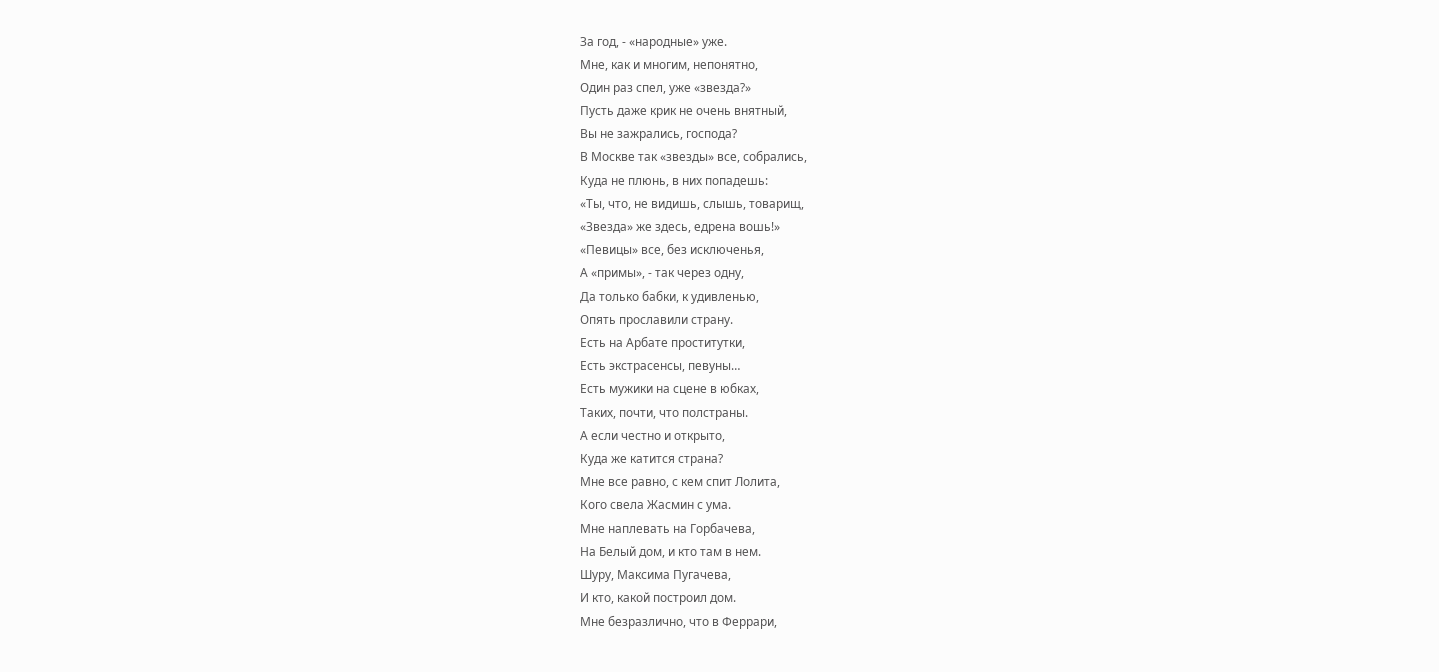За год, - «народные» уже.
Мне, как и многим, непонятно,
Один раз спел, уже «звезда?»
Пусть даже крик не очень внятный,
Вы не зажрались, господа?
В Москве так «звезды» все, собрались,
Куда не плюнь, в них попадешь:
«Ты, что, не видишь, слышь, товарищ,
«Звезда» же здесь, едрена вошь!»
«Певицы» все, без исключенья,
А «примы», - так через одну,
Да только бабки, к удивленью,
Опять прославили страну.
Есть на Арбате проститутки,
Есть экстрасенсы, певуны…
Есть мужики на сцене в юбках,
Таких, почти, что полстраны.
А если честно и открыто,
Куда же катится страна?
Мне все равно, с кем спит Лолита,
Кого свела Жасмин с ума.
Мне наплевать на Горбачева,
На Белый дом, и кто там в нем.
Шуру, Максима Пугачева,
И кто, какой построил дом.
Мне безразлично, что в Феррари,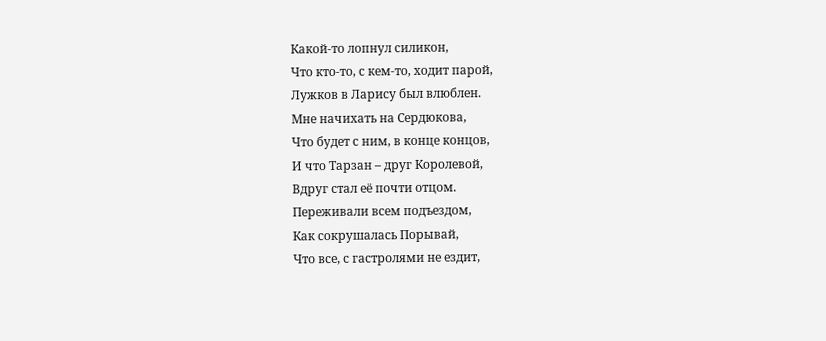Какой-то лопнул силикон,
Что кто-то, с кем-то, ходит парой,
Лужков в Ларису был влюблен.
Мне начихать на Сердюкова,
Что будет с ним, в конце концов,
И что Тарзан – друг Королевой,
Вдруг стал её почти отцом.
Переживали всем подъездом,
Как сокрушалась Порывай,
Что все, с гастролями не ездит,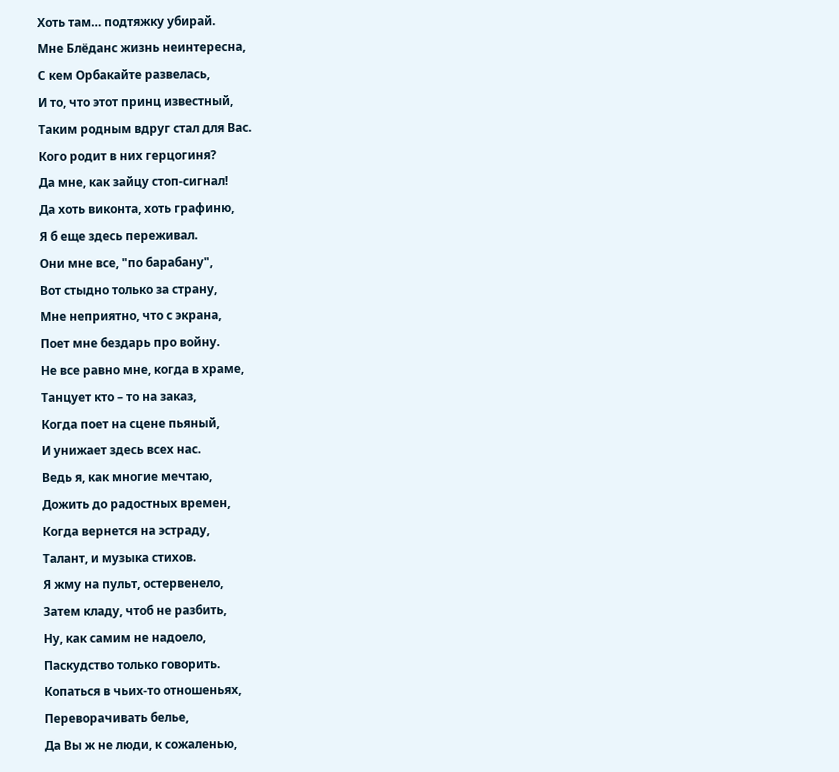Хоть там… подтяжку убирай.
Мне Блёданс жизнь неинтересна,
С кем Орбакайте развелась,
И то, что этот принц известный,
Таким родным вдруг стал для Вас.
Кого родит в них герцогиня?
Да мне, как зайцу стоп-сигнал!
Да хоть виконта, хоть графиню,
Я б еще здесь переживал.
Они мне все, "по барабану",
Вот стыдно только за страну,
Мне неприятно, что с экрана,
Поет мне бездарь про войну.
Не все равно мне, когда в храме,
Танцует кто – то на заказ,
Когда поет на сцене пьяный,
И унижает здесь всех нас.
Ведь я, как многие мечтаю,
Дожить до радостных времен,
Когда вернется на эстраду,
Талант, и музыка стихов.
Я жму на пульт, остервенело,
Затем кладу, чтоб не разбить,
Ну, как самим не надоело,
Паскудство только говорить.
Копаться в чьих-то отношеньях,
Переворачивать белье,
Да Вы ж не люди, к сожаленью,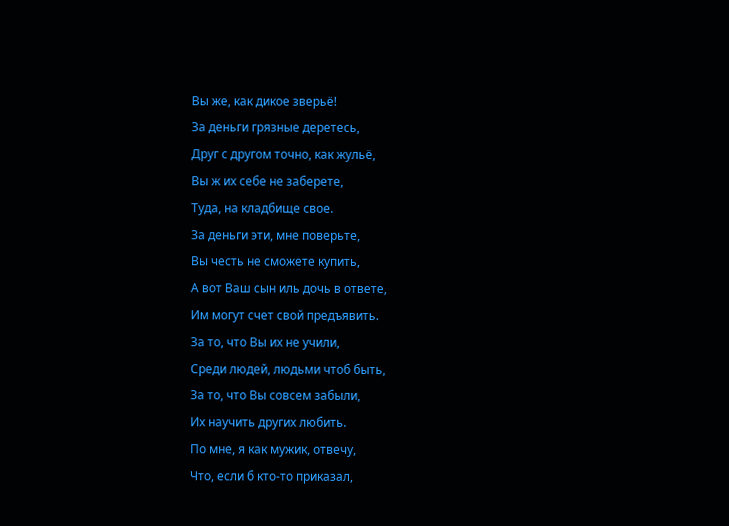Вы же, как дикое зверьё!
За деньги грязные деретесь,
Друг с другом точно, как жульё,
Вы ж их себе не заберете,
Туда, на кладбище свое.
За деньги эти, мне поверьте,
Вы честь не сможете купить,
А вот Ваш сын иль дочь в ответе,
Им могут счет свой предъявить.
За то, что Вы их не учили,
Среди людей, людьми чтоб быть,
За то, что Вы совсем забыли,
Их научить других любить.
По мне, я как мужик, отвечу,
Что, если б кто-то приказал,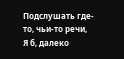Подслушать где-то, чьи-то речи,
Я б, далеко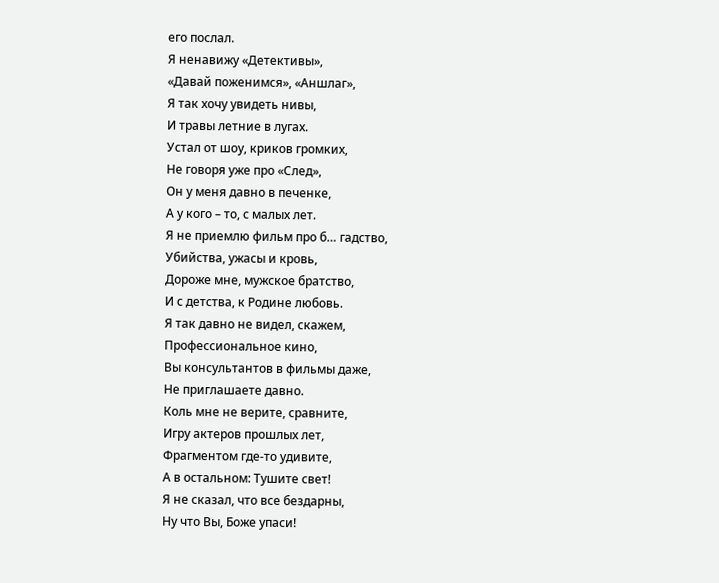его послал.
Я ненавижу «Детективы»,
«Давай поженимся», «Аншлаг»,
Я так хочу увидеть нивы,
И травы летние в лугах.
Устал от шоу, криков громких,
Не говоря уже про «След»,
Он у меня давно в печенке,
А у кого – то, с малых лет.
Я не приемлю фильм про б… гадство,
Убийства, ужасы и кровь,
Дороже мне, мужское братство,
И с детства, к Родине любовь.
Я так давно не видел, скажем,
Профессиональное кино,
Вы консультантов в фильмы даже,
Не приглашаете давно.
Коль мне не верите, сравните,
Игру актеров прошлых лет,
Фрагментом где-то удивите,
А в остальном: Тушите свет!
Я не сказал, что все бездарны,
Ну что Вы, Боже упаси!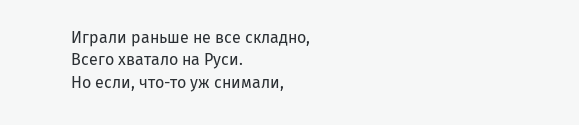Играли раньше не все складно,
Всего хватало на Руси.
Но если, что-то уж снимали,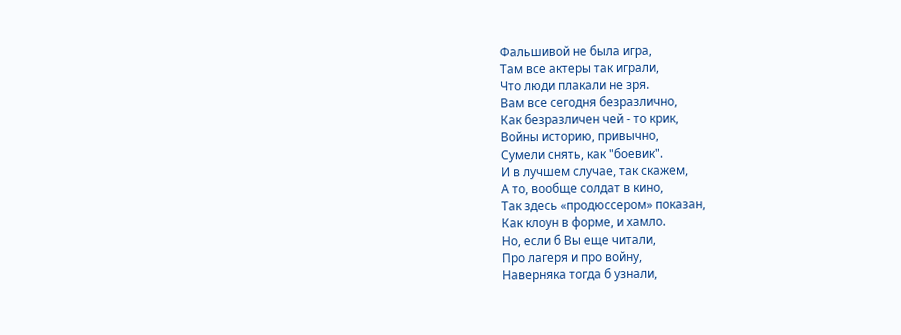Фальшивой не была игра,
Там все актеры так играли,
Что люди плакали не зря.
Вам все сегодня безразлично,
Как безразличен чей - то крик,
Войны историю, привычно,
Сумели снять, как "боевик".
И в лучшем случае, так скажем,
А то, вообще солдат в кино,
Так здесь «продюссером» показан,
Как клоун в форме, и хамло.
Но, если б Вы еще читали,
Про лагеря и про войну,
Наверняка тогда б узнали,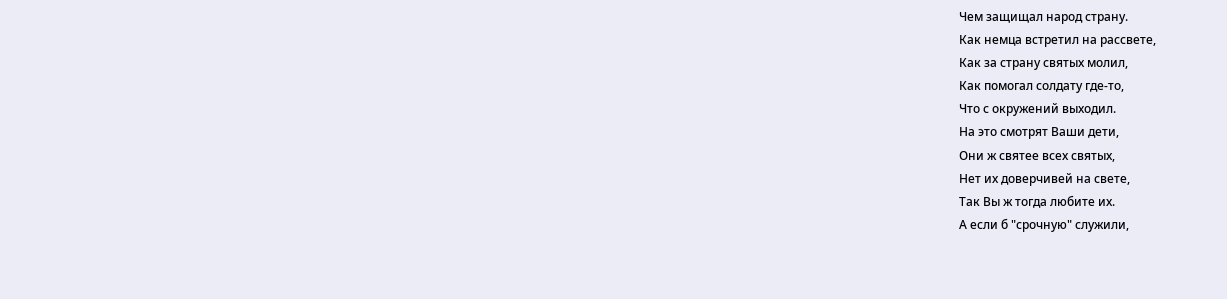Чем защищал народ страну.
Как немца встретил на рассвете,
Как за страну святых молил,
Как помогал солдату где-то,
Что с окружений выходил.
На это смотрят Ваши дети,
Они ж святее всех святых,
Нет их доверчивей на свете,
Так Вы ж тогда любите их.
А если б "срочную" служили,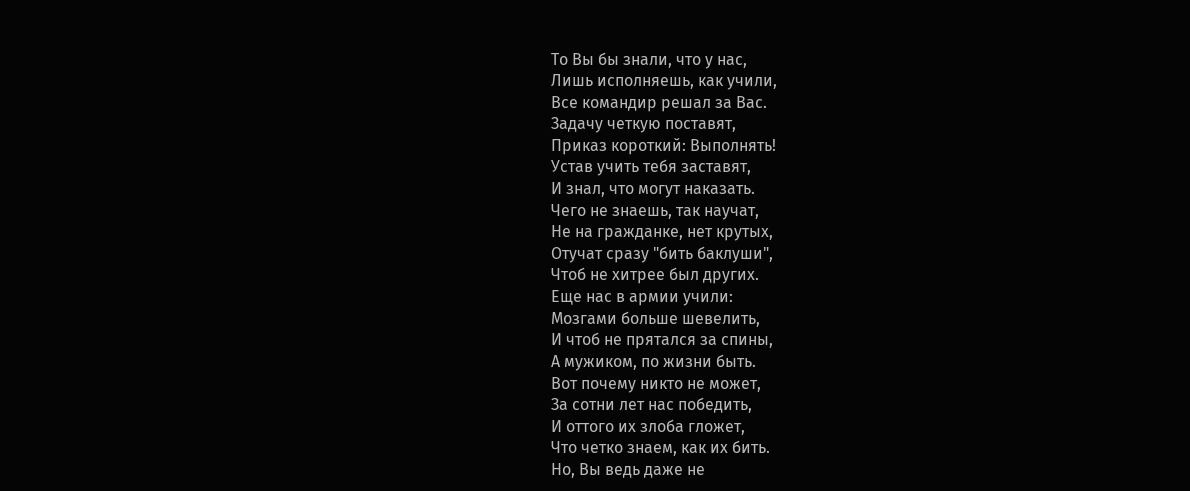То Вы бы знали, что у нас,
Лишь исполняешь, как учили,
Все командир решал за Вас.
Задачу четкую поставят,
Приказ короткий: Выполнять!
Устав учить тебя заставят,
И знал, что могут наказать.
Чего не знаешь, так научат,
Не на гражданке, нет крутых,
Отучат сразу "бить баклуши",
Чтоб не хитрее был других.
Еще нас в армии учили:
Мозгами больше шевелить,
И чтоб не прятался за спины,
А мужиком, по жизни быть.
Вот почему никто не может,
За сотни лет нас победить,
И оттого их злоба гложет,
Что четко знаем, как их бить.
Но, Вы ведь даже не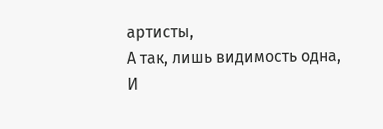артисты,
А так, лишь видимость одна,
И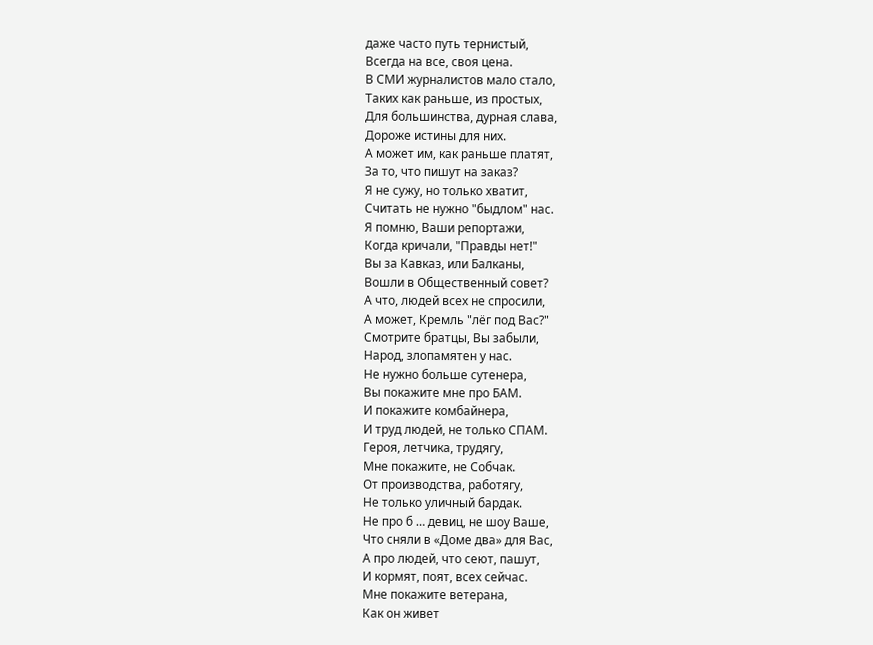даже часто путь тернистый,
Всегда на все, своя цена.
В СМИ журналистов мало стало,
Таких как раньше, из простых,
Для большинства, дурная слава,
Дороже истины для них.
А может им, как раньше платят,
За то, что пишут на заказ?
Я не сужу, но только хватит,
Считать не нужно "быдлом" нас.
Я помню, Ваши репортажи,
Когда кричали, "Правды нет!"
Вы за Кавказ, или Балканы,
Вошли в Общественный совет?
А что, людей всех не спросили,
А может, Кремль "лёг под Вас?"
Смотрите братцы, Вы забыли,
Народ, злопамятен у нас.
Не нужно больше сутенера,
Вы покажите мне про БАМ.
И покажите комбайнера,
И труд людей, не только СПАМ.
Героя, летчика, трудягу,
Мне покажите, не Собчак.
От производства, работягу,
Не только уличный бардак.
Не про б … девиц, не шоу Ваше,
Что сняли в «Доме два» для Вас,
А про людей, что сеют, пашут,
И кормят, поят, всех сейчас.
Мне покажите ветерана,
Как он живет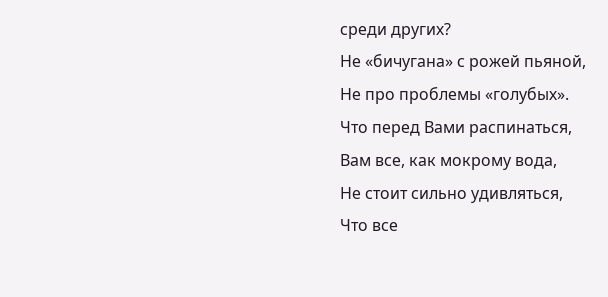среди других?
Не «бичугана» с рожей пьяной,
Не про проблемы «голубых».
Что перед Вами распинаться,
Вам все, как мокрому вода,
Не стоит сильно удивляться,
Что все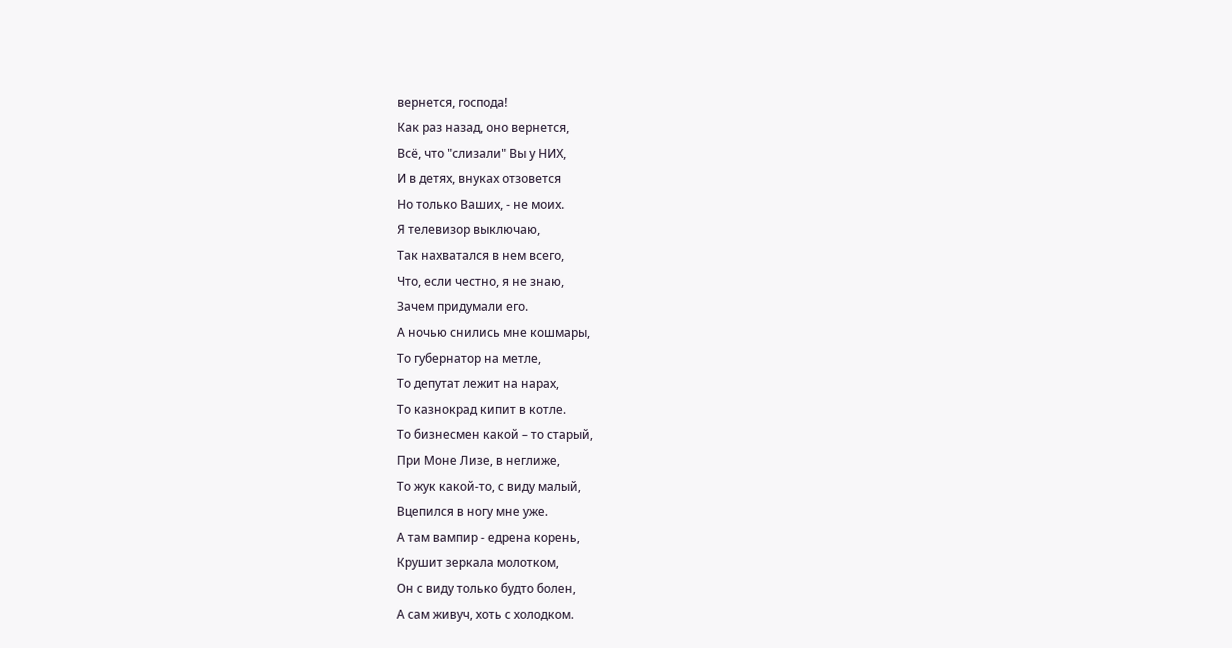вернется, господа!
Как раз назад, оно вернется,
Всё, что "слизали" Вы у НИХ,
И в детях, внуках отзовется
Но только Ваших, - не моих.
Я телевизор выключаю,
Так нахватался в нем всего,
Что, если честно, я не знаю,
Зачем придумали его.
А ночью снились мне кошмары,
То губернатор на метле,
То депутат лежит на нарах,
То казнокрад кипит в котле.
То бизнесмен какой – то старый,
При Моне Лизе, в неглиже,
То жук какой-то, с виду малый,
Вцепился в ногу мне уже.
А там вампир - едрена корень,
Крушит зеркала молотком,
Он с виду только будто болен,
А сам живуч, хоть с холодком.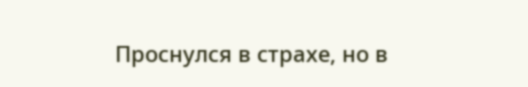Проснулся в страхе, но в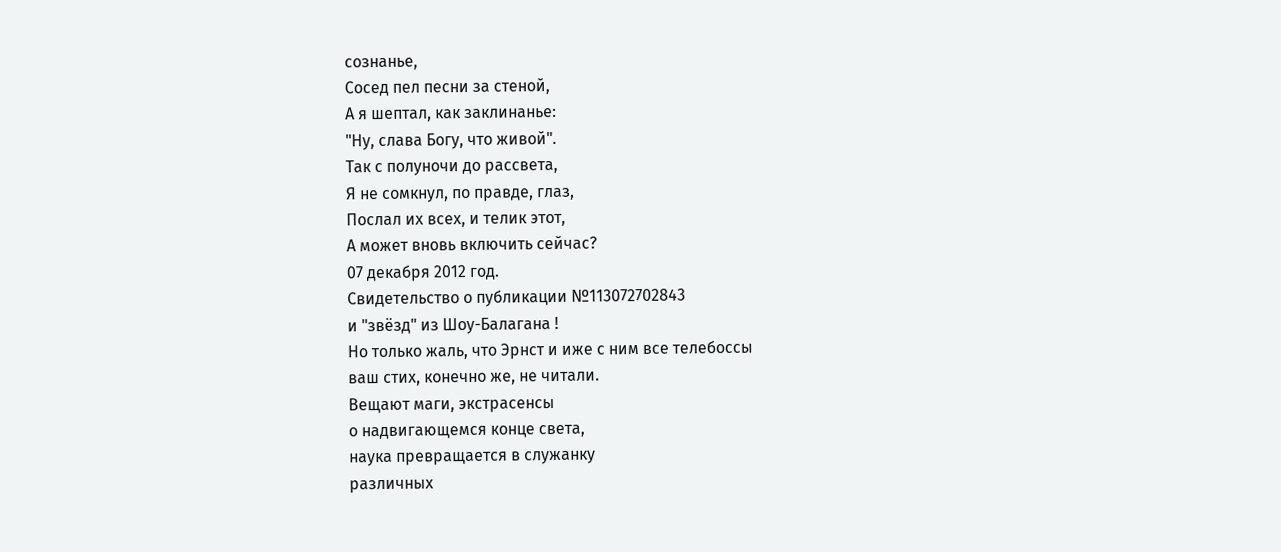сознанье,
Сосед пел песни за стеной,
А я шептал, как заклинанье:
"Ну, слава Богу, что живой".
Так с полуночи до рассвета,
Я не сомкнул, по правде, глаз,
Послал их всех, и телик этот,
А может вновь включить сейчас?
07 декабря 2012 год.
Свидетельство о публикации №113072702843
и "звёзд" из Шоу-Балагана !
Но только жаль, что Эрнст и иже с ним все телебоссы
ваш стих, конечно же, не читали.
Вещают маги, экстрасенсы
о надвигающемся конце света,
наука превращается в служанку
различных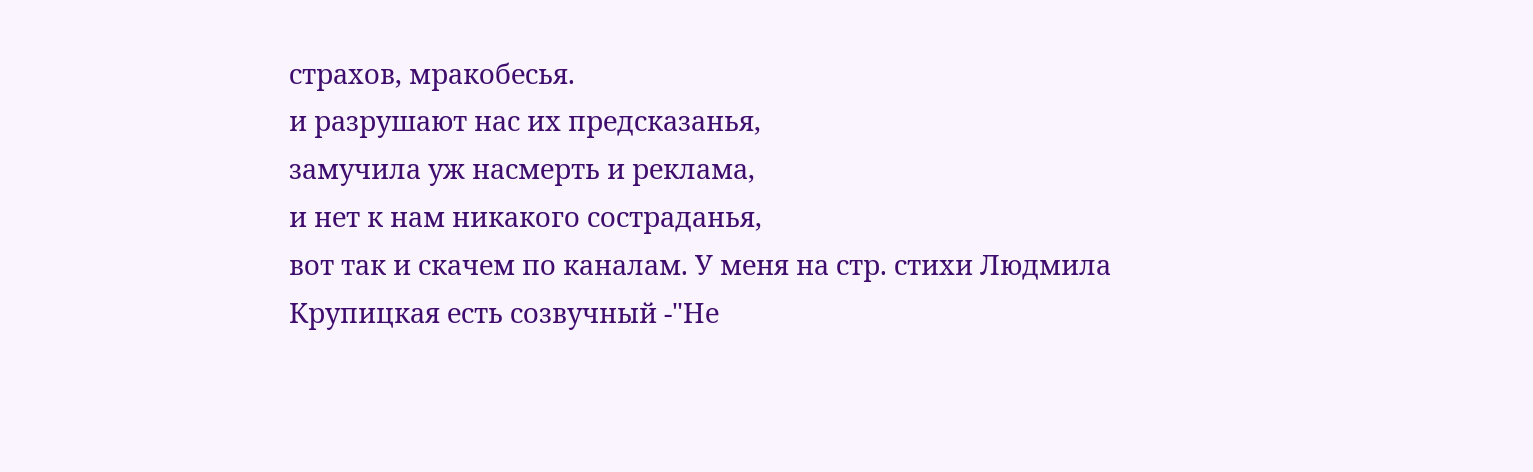страхов, мракобесья.
и разрушают нас их предсказанья,
замучила уж насмерть и реклама,
и нет к нам никакого состраданья,
вот так и скачем по каналам. У меня на стр. стихи Людмила Крупицкая есть созвучный -"Не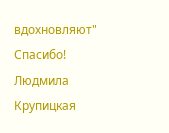вдохновляют" Спасибо!
Людмила Крупицкая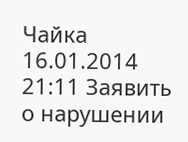Чайка 16.01.2014 21:11 Заявить о нарушении